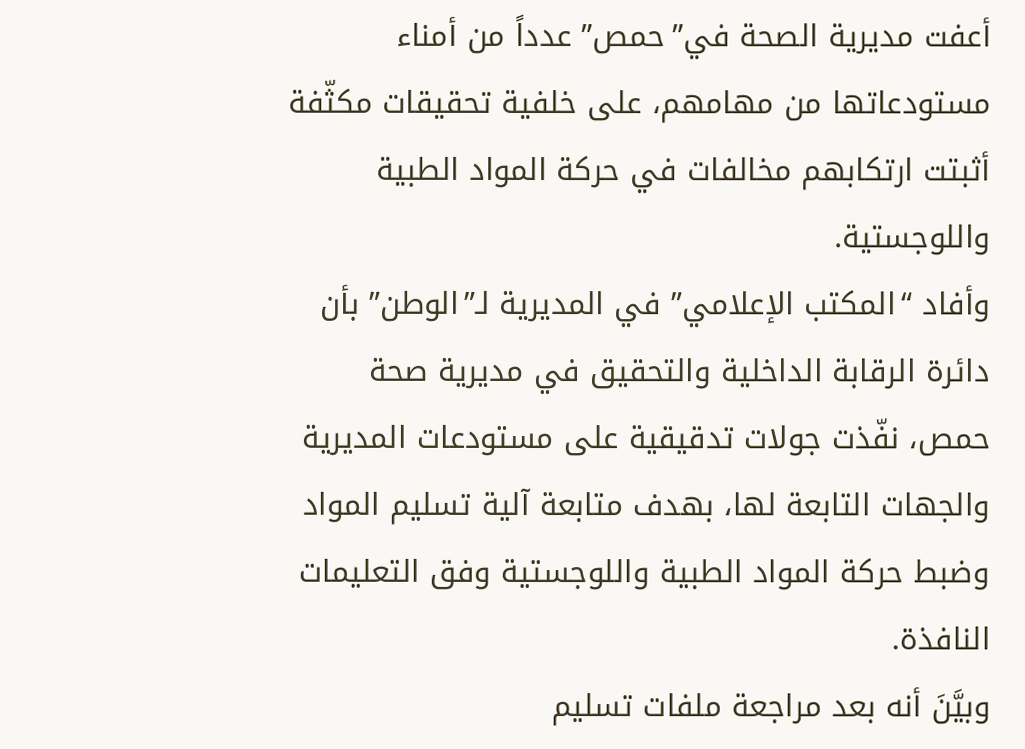أعفت مديرية الصحة في”حمص” عدداً من أمناء مستودعاتها من مهامهم، على خلفية تحقيقات مكثّفة أثبتت ارتكابهم مخالفات في حركة المواد الطبية واللوجستية.
وأفاد “المكتب الإعلامي” في المديرية لـ”الوطن” بأن دائرة الرقابة الداخلية والتحقيق في مديرية صحة حمص، نفّذت جولات تدقيقية على مستودعات المديرية والجهات التابعة لها، بهدف متابعة آلية تسليم المواد وضبط حركة المواد الطبية واللوجستية وفق التعليمات النافذة.
وبيَّنَ أنه بعد مراجعة ملفات تسليم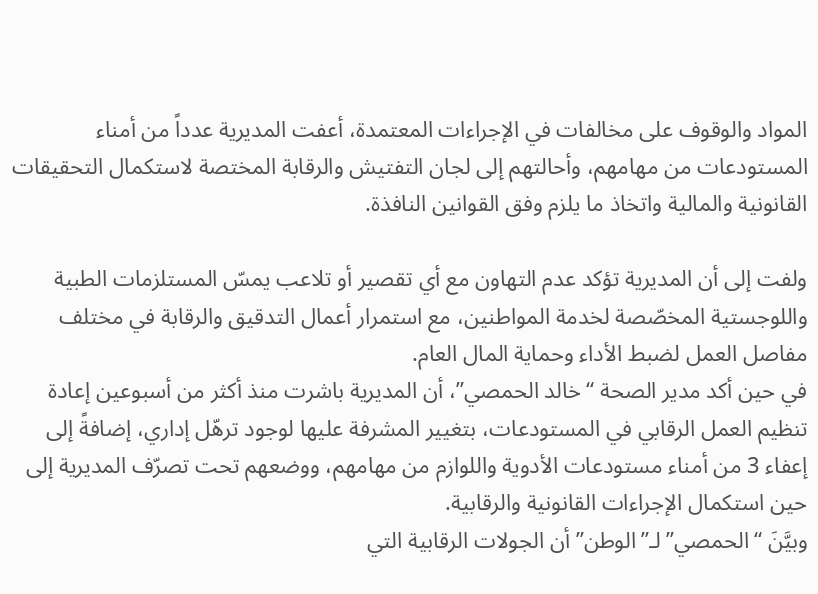المواد والوقوف على مخالفات في الإجراءات المعتمدة، أعفت المديرية عدداً من أمناء المستودعات من مهامهم، وأحالتهم إلى لجان التفتيش والرقابة المختصة لاستكمال التحقيقات القانونية والمالية واتخاذ ما يلزم وفق القوانين النافذة.

ولفت إلى أن المديرية تؤكد عدم التهاون مع أي تقصير أو تلاعب يمسّ المستلزمات الطبية واللوجستية المخصّصة لخدمة المواطنين، مع استمرار أعمال التدقيق والرقابة في مختلف مفاصل العمل لضبط الأداء وحماية المال العام.
في حين أكد مدير الصحة “خالد الحمصي”، أن المديرية باشرت منذ أكثر من أسبوعين إعادة تنظيم العمل الرقابي في المستودعات، بتغيير المشرفة عليها لوجود ترهّل إداري، إضافةً إلى إعفاء 3 من أمناء مستودعات الأدوية واللوازم من مهامهم، ووضعهم تحت تصرّف المديرية إلى حين استكمال الإجراءات القانونية والرقابية.
وبيَّنَ “الحمصي” لـ”الوطن” أن الجولات الرقابية التي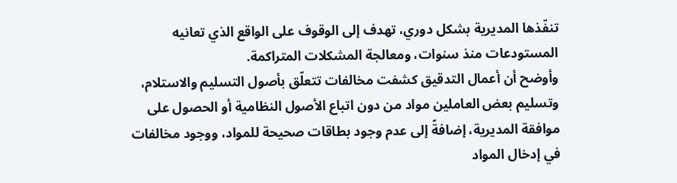تنفّذها المديرية بشكل دوري، تهدف إلى الوقوف على الواقع الذي تعانيه المستودعات منذ سنوات، ومعالجة المشكلات المتراكمة.
وأوضح أن أعمال التدقيق كشفت مخالفات تتعلّق بأصول التسليم والاستلام، وتسليم بعض العاملين مواد من دون اتباع الأصول النظامية أو الحصول على موافقة المديرية، إضافةً إلى عدم وجود بطاقات صحيحة للمواد، ووجود مخالفات في إدخال المواد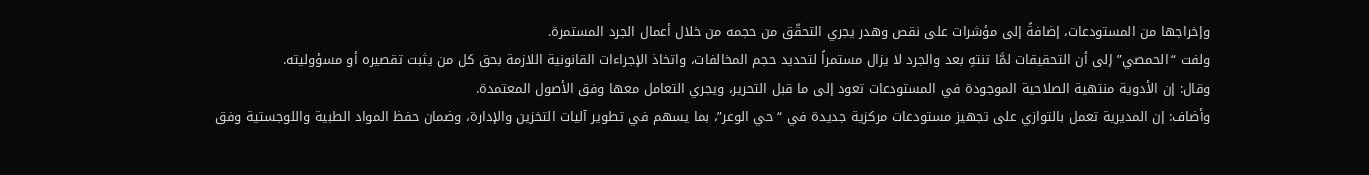وإخراجها من المستودعات، إضافةً إلى مؤشرات على نقص وهدر يجري التحقّق من حجمه من خلال أعمال الجرد المستمرة.
ولفت “الحمصي” إلى أن التحقيقات لمَّا تنتهِ بعد والجرد لا يزال مستمراً لتحديد حجم المخالفات، واتخاذ الإجراءات القانونية اللازمة بحق كل من يثبت تقصيره أو مسؤوليته.
وقال: إن الأدوية منتهية الصلاحية الموجودة في المستودعات تعود إلى ما قبل التحرير، ويجري التعامل معها وفق الأصول المعتمدة.
وأضاف: إن المديرية تعمل بالتوازي على تجهيز مستودعات مركزية جديدة في “حي الوعر”، بما يسهم في تطوير آليات التخزين والإدارة، وضمان حفظ المواد الطبية واللوجستية وفق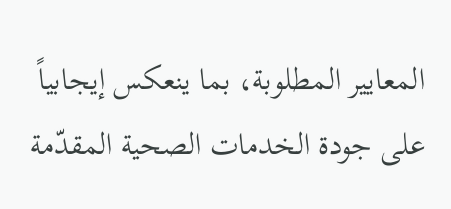المعايير المطلوبة، بما ينعكس إيجابياً على جودة الخدمات الصحية المقدّمة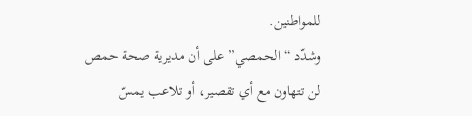للمواطنين.
وشدّد “الحمصي” على أن مديرية صحة حمص لن تتهاون مع أي تقصير، أو تلاعب يمسّ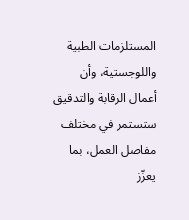المستلزمات الطبية واللوجستية، وأن أعمال الرقابة والتدقيق ستستمر في مختلف مفاصل العمل، بما يعزّز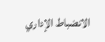الانضباط الإداري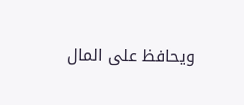ويحافظ على المال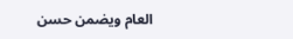العام ويضمن حسن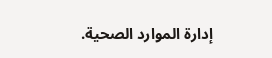إدارة الموارد الصحية.